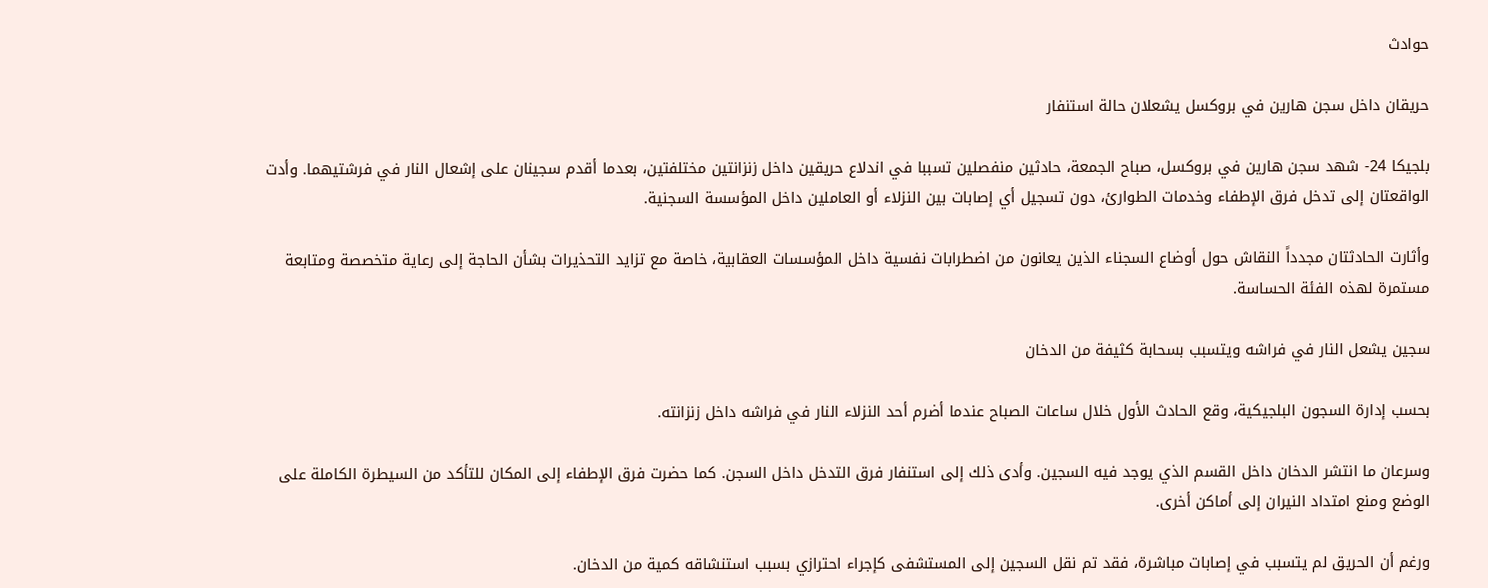حوادث

حريقان داخل سجن هارين في بروكسل يشعلان حالة استنفار

بلجيكا 24- شهد سجن هارين في بروكسل، صباح الجمعة، حادثين منفصلين تسببا في اندلاع حريقين داخل زنزانتين مختلفتين، بعدما أقدم سجينان على إشعال النار في فرشتيهما. وأدت الواقعتان إلى تدخل فرق الإطفاء وخدمات الطوارئ، دون تسجيل أي إصابات بين النزلاء أو العاملين داخل المؤسسة السجنية.

وأثارت الحادثتان مجدداً النقاش حول أوضاع السجناء الذين يعانون من اضطرابات نفسية داخل المؤسسات العقابية، خاصة مع تزايد التحذيرات بشأن الحاجة إلى رعاية متخصصة ومتابعة مستمرة لهذه الفئة الحساسة.

سجين يشعل النار في فراشه ويتسبب بسحابة كثيفة من الدخان

بحسب إدارة السجون البلجيكية، وقع الحادث الأول خلال ساعات الصباح عندما أضرم أحد النزلاء النار في فراشه داخل زنزانته.

وسرعان ما انتشر الدخان داخل القسم الذي يوجد فيه السجين. وأدى ذلك إلى استنفار فرق التدخل داخل السجن. كما حضرت فرق الإطفاء إلى المكان للتأكد من السيطرة الكاملة على الوضع ومنع امتداد النيران إلى أماكن أخرى.

ورغم أن الحريق لم يتسبب في إصابات مباشرة، فقد تم نقل السجين إلى المستشفى كإجراء احترازي بسبب استنشاقه كمية من الدخان.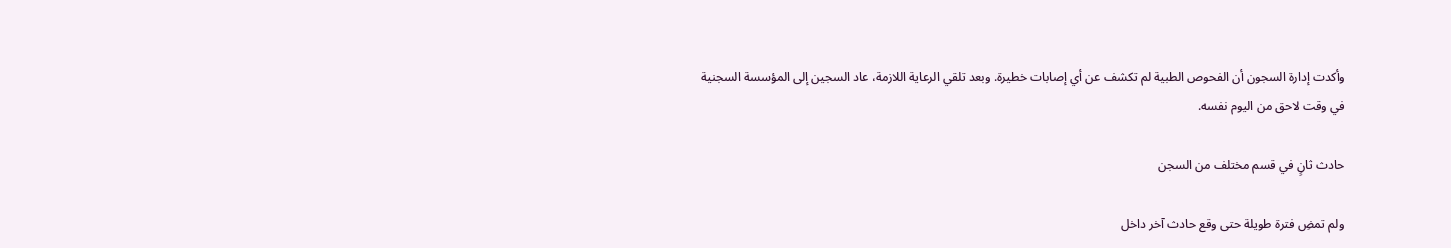وأكدت إدارة السجون أن الفحوص الطبية لم تكشف عن أي إصابات خطيرة. وبعد تلقي الرعاية اللازمة، عاد السجين إلى المؤسسة السجنية في وقت لاحق من اليوم نفسه.

حادث ثانٍ في قسم مختلف من السجن

ولم تمضِ فترة طويلة حتى وقع حادث آخر داخل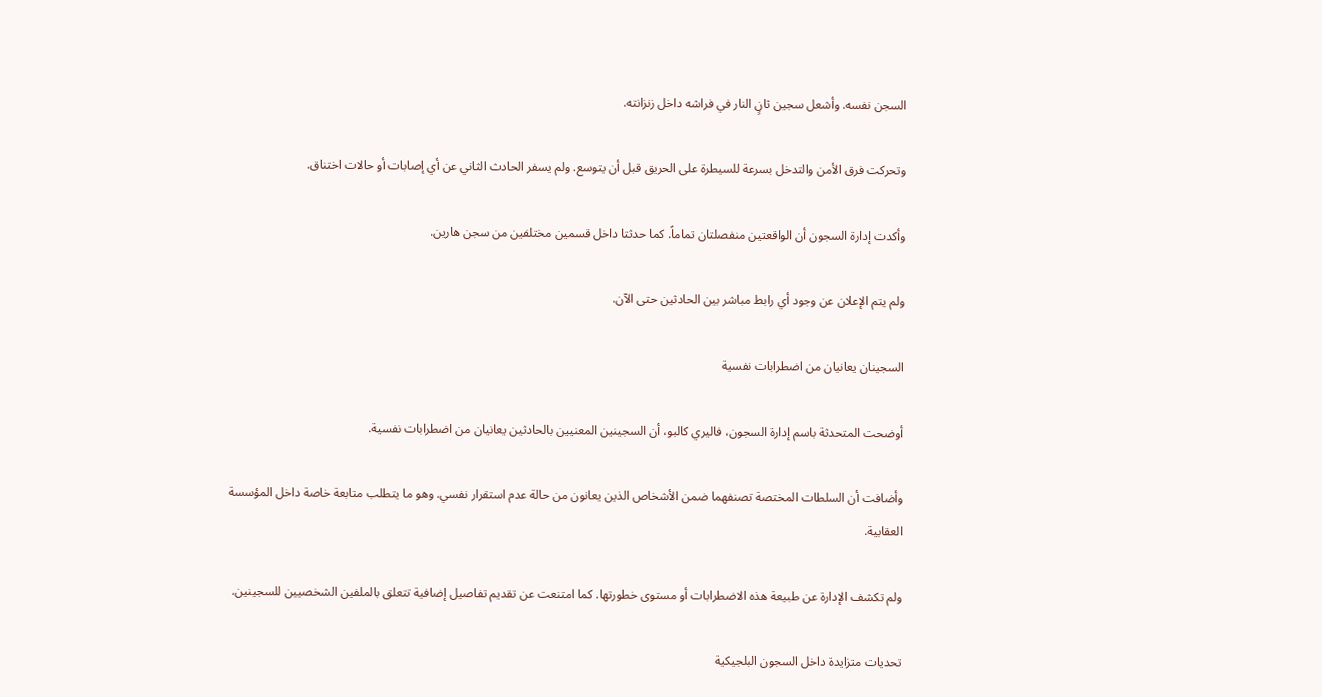السجن نفسه. وأشعل سجين ثانٍ النار في فراشه داخل زنزانته.

وتحركت فرق الأمن والتدخل بسرعة للسيطرة على الحريق قبل أن يتوسع. ولم يسفر الحادث الثاني عن أي إصابات أو حالات اختناق.

وأكدت إدارة السجون أن الواقعتين منفصلتان تماماً. كما حدثتا داخل قسمين مختلفين من سجن هارين.

ولم يتم الإعلان عن وجود أي رابط مباشر بين الحادثين حتى الآن.

السجينان يعانيان من اضطرابات نفسية

أوضحت المتحدثة باسم إدارة السجون، فاليري كالبو، أن السجينين المعنيين بالحادثين يعانيان من اضطرابات نفسية.

وأضافت أن السلطات المختصة تصنفهما ضمن الأشخاص الذين يعانون من حالة عدم استقرار نفسي. وهو ما يتطلب متابعة خاصة داخل المؤسسة العقابية.

ولم تكشف الإدارة عن طبيعة هذه الاضطرابات أو مستوى خطورتها. كما امتنعت عن تقديم تفاصيل إضافية تتعلق بالملفين الشخصيين للسجينين.

تحديات متزايدة داخل السجون البلجيكية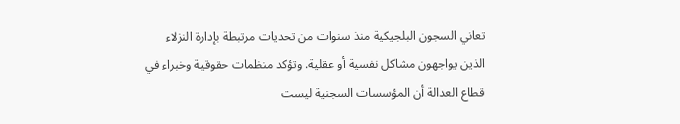تعاني السجون البلجيكية منذ سنوات من تحديات مرتبطة بإدارة النزلاء الذين يواجهون مشاكل نفسية أو عقلية. وتؤكد منظمات حقوقية وخبراء في قطاع العدالة أن المؤسسات السجنية ليست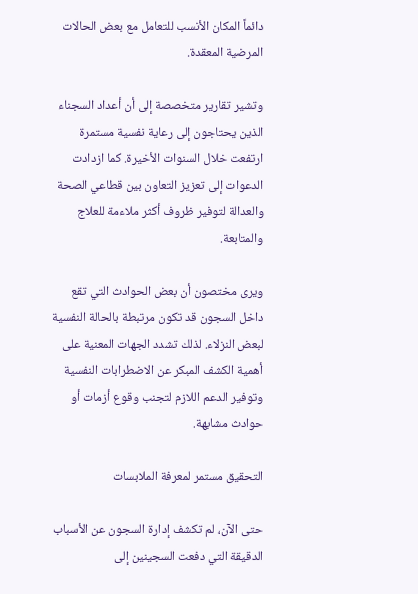دائماً المكان الأنسب للتعامل مع بعض الحالات المرضية المعقدة.

وتشير تقارير متخصصة إلى أن أعداد السجناء الذين يحتاجون إلى رعاية نفسية مستمرة ارتفعت خلال السنوات الأخيرة. كما ازدادت الدعوات إلى تعزيز التعاون بين قطاعي الصحة والعدالة لتوفير ظروف أكثر ملاءمة للعلاج والمتابعة.

ويرى مختصون أن بعض الحوادث التي تقع داخل السجون قد تكون مرتبطة بالحالة النفسية لبعض النزلاء. لذلك تشدد الجهات المعنية على أهمية الكشف المبكر عن الاضطرابات النفسية وتوفير الدعم اللازم لتجنب وقوع أزمات أو حوادث مشابهة.

التحقيق مستمر لمعرفة الملابسات

حتى الآن، لم تكشف إدارة السجون عن الأسباب الدقيقة التي دفعت السجينين إلى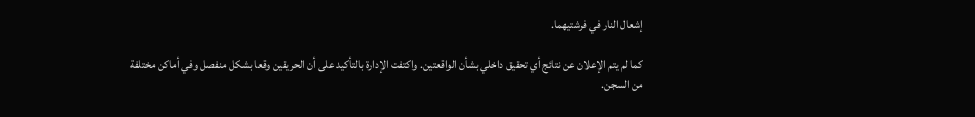إشعال النار في فرشتيهما.

كما لم يتم الإعلان عن نتائج أي تحقيق داخلي بشأن الواقعتين. واكتفت الإدارة بالتأكيد على أن الحريقين وقعا بشكل منفصل وفي أماكن مختلفة من السجن.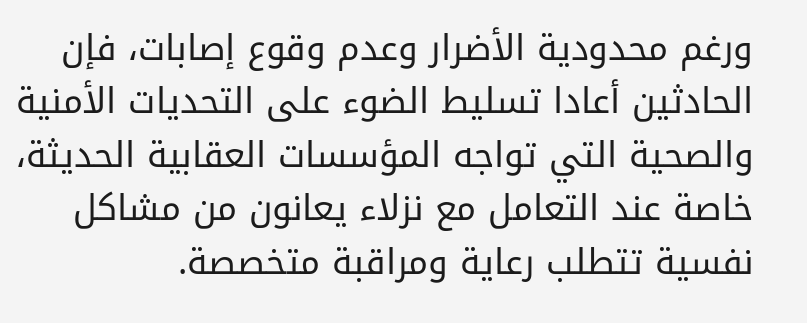ورغم محدودية الأضرار وعدم وقوع إصابات، فإن الحادثين أعادا تسليط الضوء على التحديات الأمنية والصحية التي تواجه المؤسسات العقابية الحديثة، خاصة عند التعامل مع نزلاء يعانون من مشاكل نفسية تتطلب رعاية ومراقبة متخصصة.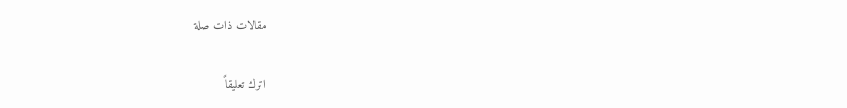مقالات ذات صلة

اترك تعليقاً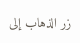زر الذهاب إلى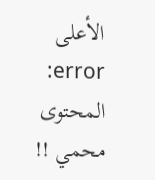الأعلى
error: المحتوى محمي !!